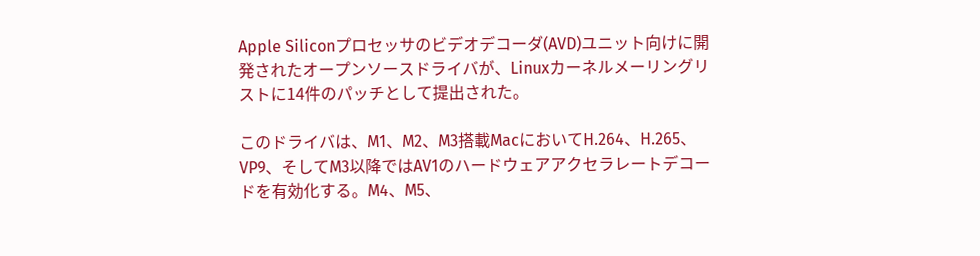Apple Siliconプロセッサのビデオデコーダ(AVD)ユニット向けに開発されたオープンソースドライバが、Linuxカーネルメーリングリストに14件のパッチとして提出された。

このドライバは、M1、M2、M3搭載MacにおいてH.264、H.265、VP9、そしてM3以降ではAV1のハードウェアアクセラレートデコードを有効化する。M4、M5、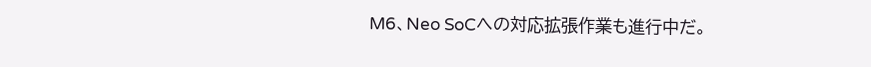M6、Neo SoCへの対応拡張作業も進行中だ。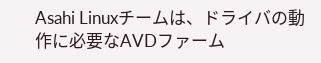Asahi Linuxチームは、ドライバの動作に必要なAVDファーム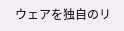ウェアを独自のリ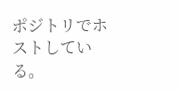ポジトリでホストしている。